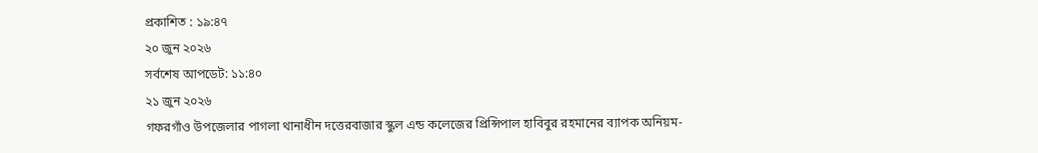প্রকাশিত : ১৯:৪৭
২০ জুন ২০২৬
সর্বশেষ আপডেট: ১১:৪০
২১ জুন ২০২৬
গফরগাঁও উপজেলার পাগলা থানাধীন দত্তেরবাজার স্কুল এন্ড কলেজের প্রিন্সিপাল হাবিবুর রহমানের ব্যাপক অনিয়ম-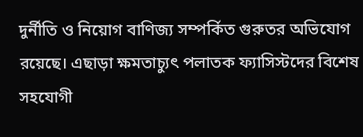দুর্নীতি ও নিয়োগ বাণিজ্য সম্পর্কিত গুরুতর অভিযোগ রয়েছে। এছাড়া ক্ষমতাচ্যুৎ পলাতক ফ্যাসিস্টদের বিশেষ সহযোগী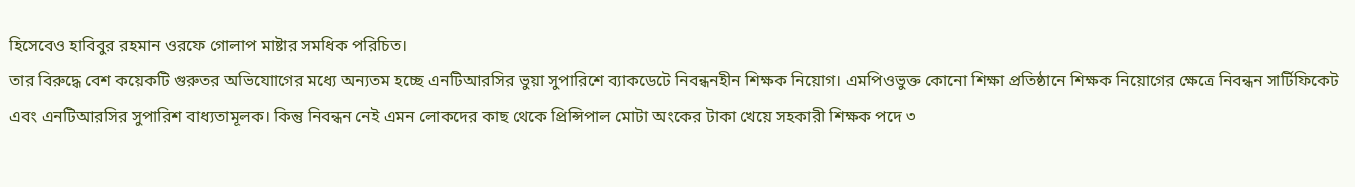হিসেবেও হাবিবুর রহমান ওরফে গোলাপ মাষ্টার সমধিক পরিচিত।
তার বিরুদ্ধে বেশ কয়েকটি গুরুতর অভিযোাগের মধ্যে অন্যতম হচ্ছে এনটিআরসির ভুয়া সুপারিশে ব্যাকডেটে নিবন্ধনহীন শিক্ষক নিয়োগ। এমপিওভুক্ত কোনো শিক্ষা প্রতিষ্ঠানে শিক্ষক নিয়োগের ক্ষেত্রে নিবন্ধন সার্টিফিকেট এবং এনটিআরসির সুপারিশ বাধ্যতামূলক। কিন্তু নিবন্ধন নেই এমন লোকদের কাছ থেকে প্রিন্সিপাল মোটা অংকের টাকা খেয়ে সহকারী শিক্ষক পদে ৩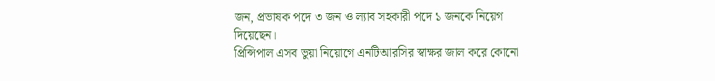জন, প্রভাষক পদে ৩ জন ও ল্যাব সহকারী পদে ১ জনকে নিয়েগ দিয়েছেন।
প্রিন্সিপাল এসব ভুয়া নিয়োগে এনটিআরসির স্বাক্ষর জাল করে কোনো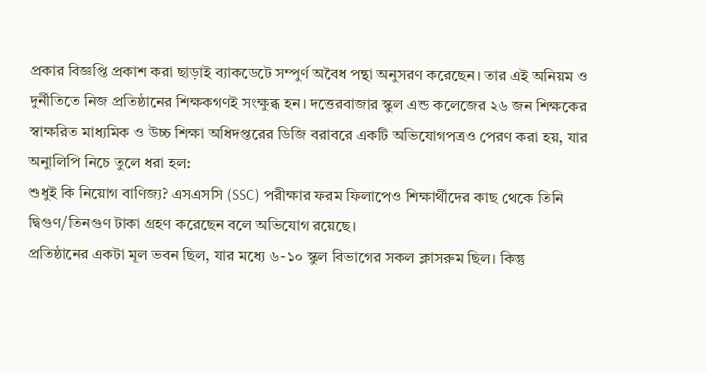প্রকার বিজ্ঞপ্তি প্রকাশ করা ছাড়াই ব্যাকডেটে সম্পুর্ণ অবৈধ পন্থা অনুসরণ করেছেন। তার এই অনিয়ম ও দুর্নীতিতে নিজ প্রতিষ্ঠানের শিক্ষকগণই সংক্ষুব্ধ হন। দত্তেরবাজার স্কুল এন্ড কলেজের ২৬ জন শিক্ষকের স্বাক্ষরিত মাধ্যমিক ও উচ্চ শিক্ষা অধিদপ্তরের ডিজি বরাবরে একটি অভিযোগপত্রও পেরণ করা হয়, যার অনুালিপি নিচে তুলে ধরা হল:
শুধুই কি নিয়োগ বাণিজ্য? এসএসসি (SSC) পরীক্ষার ফরম ফিলাপেও শিক্ষার্থীদের কাছ থেকে তিনি দ্বিগুণ/তিনগুণ টাকা গ্রহণ করেছেন বলে অভিযোগ রয়েছে।
প্রতিষ্ঠানের একটা মূল ভবন ছিল, যার মধ্যে ৬-১০ স্কুল বিভাগের সকল ক্লাসরুম ছিল। কিন্তু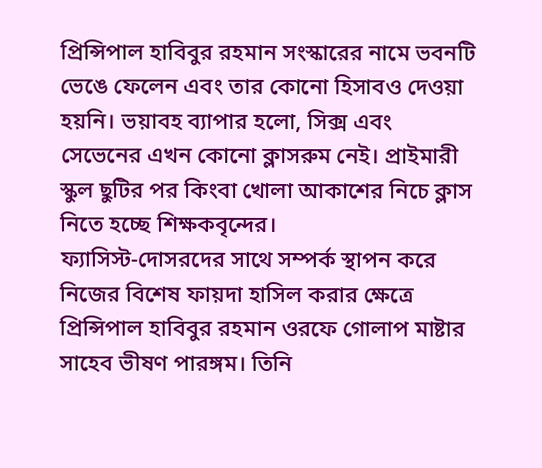প্রিন্সিপাল হাবিবুর রহমান সংস্কারের নামে ভবনটি ভেঙে ফেলেন এবং তার কোনো হিসাবও দেওয়া হয়নি। ভয়াবহ ব্যাপার হলো, সিক্স এবং সেভেনের এখন কোনো ক্লাসরুম নেই। প্রাইমারী স্কুল ছুটির পর কিংবা খোলা আকাশের নিচে ক্লাস নিতে হচ্ছে শিক্ষকবৃন্দের।
ফ্যাসিস্ট-দোসরদের সাথে সম্পর্ক স্থাপন করে নিজের বিশেষ ফায়দা হাসিল করার ক্ষেত্রে প্রিন্সিপাল হাবিবুর রহমান ওরফে গোলাপ মাষ্টার সাহেব ভীষণ পারঙ্গম। তিনি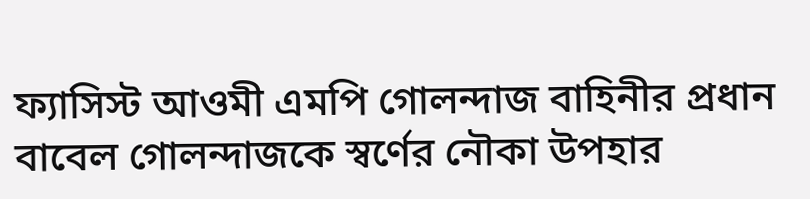ফ্যাসিস্ট আওমী এমপি গোলন্দাজ বাহিনীর প্রধান বাবেল গোলন্দাজকে স্বর্ণের নৌকা উপহার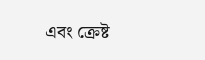এবং ক্রেষ্ট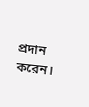প্রদান করেন।